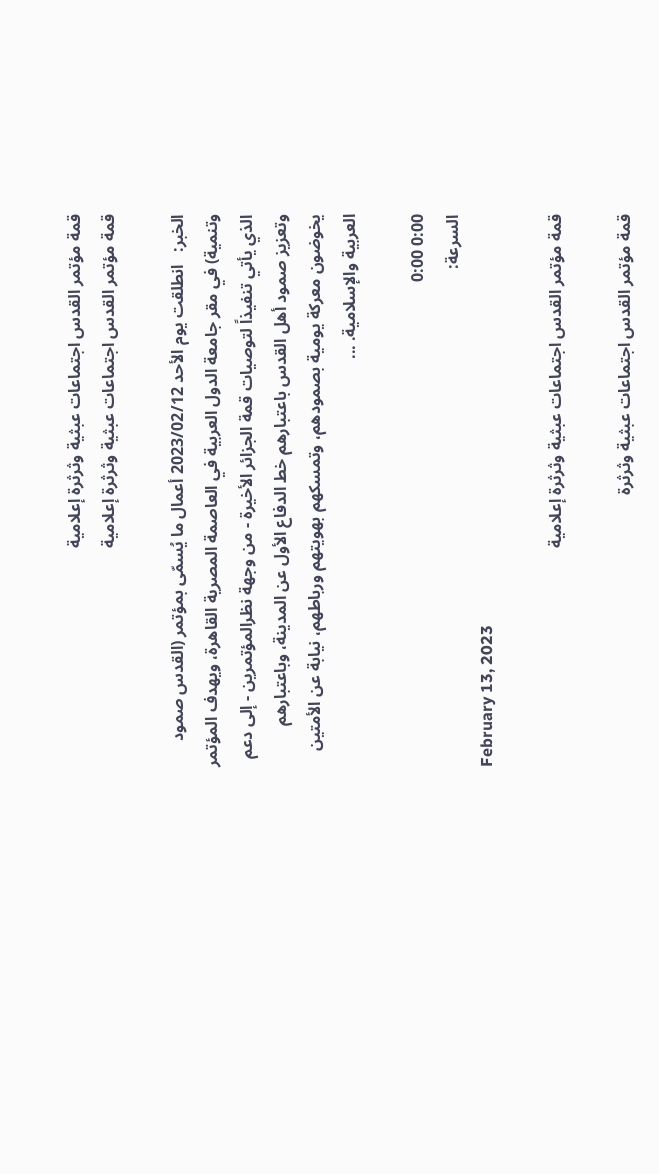قمة مؤتمر القدس اجتماعات عبثية وثرثرة إعلامية
قمة مؤتمر القدس اجتماعات عبثية وثرثرة إعلامية

الخبر:   انطلقت يوم الأحد 2023/02/12 أعمال ما يُسمّى بمؤتمر (القدس صمود وتنمية) في مقر جامعة الدول العربية في العاصمة المصرية القاهرة، ويهدف المؤتمر الذي يأتي تنفيذاً لتوصيات قمة الجزائر الأخيرة - من وجهة نظرالمؤتمرين - إلى دعم وتعزيز صمود أهل القدس باعتبارهم خط الدفاع الأول عن المدينة، وباعتبارهم يخوضون معركة يومية بصمودهم، وتمسكهم بهويتهم ورباطهم، نيابة عن الأمتين العربية والإسلامية. ...

0:00 0:00
السرعة:
February 13, 2023

قمة مؤتمر القدس اجتماعات عبثية وثرثرة إعلامية

قمة مؤتمر القدس اجتماعات عبثية وثرثرة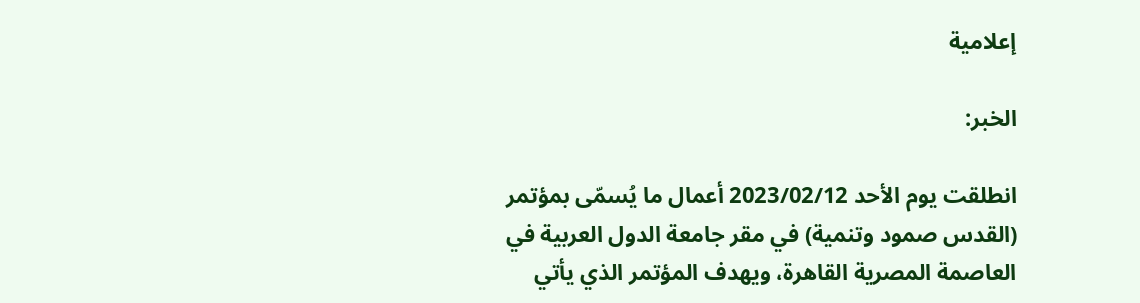إعلامية

الخبر:

انطلقت يوم الأحد 2023/02/12 أعمال ما يُسمّى بمؤتمر (القدس صمود وتنمية) في مقر جامعة الدول العربية في العاصمة المصرية القاهرة، ويهدف المؤتمر الذي يأتي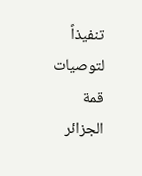تنفيذاً لتوصيات قمة الجزائر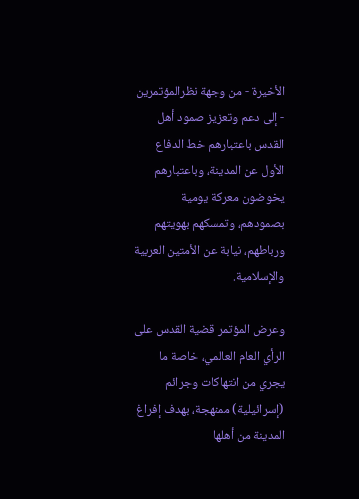الأخيرة - من وجهة نظرالمؤتمرين - إلى دعم وتعزيز صمود أهل القدس باعتبارهم خط الدفاع الأول عن المدينة، وباعتبارهم يخوضون معركة يومية بصمودهم، وتمسكهم بهويتهم ورباطهم، نيابة عن الأمتين العربية والإسلامية.

وعرض المؤتمر قضية القدس على الرأي العام العالمي، خاصة ما يجري من انتهاكات وجرائم (إسرائيلية) ممنهجة، بهدف إفراغ المدينة من أهلها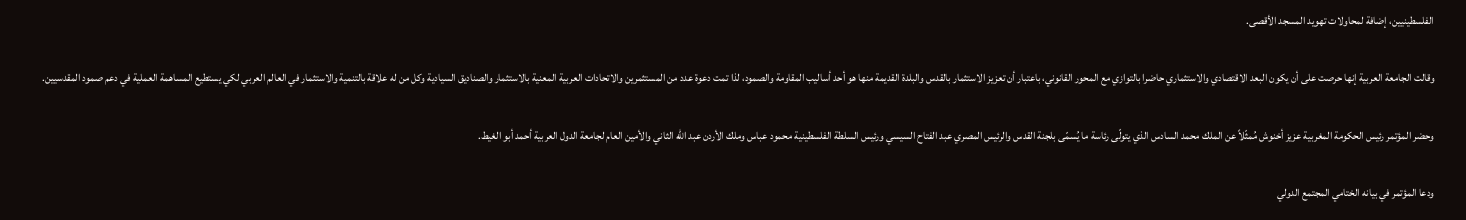الفلسطينيين، إضافة لمحاولات تهويد المسجد الأقصى.

وقالت الجامعة العربية إنها حرصت على أن يكون البعد الاقتصادي والاستثماري حاضرا بالتوازي مع المحور القانوني، باعتبار أن تعزيز الاستثمار بالقدس والبلدة القديمة منها هو أحد أساليب المقاومة والصمود، لذا تمت دعوة عدد من المستثمرين والاتحادات العربية المعنية بالاستثمار والصناديق السيادية وكل من له علاقة بالتنمية والاستثمار في العالم العربي لكي يستطيع المساهمة العملية في دعم صمود المقدسيين.

وحضر المؤتمر رئيس الحكومة المغربية عزيز أخنوش مُمثّلاً عن الملك محمد السادس الذي يتولّى رئاسة ما يُسمّى بلجنة القدس والرئيس المصري عبد الفتاح السيسي ورئيس السلطة الفلسطينية محمود عباس وملك الأردن عبد الله الثاني والأمين العام لجامعة الدول العربية أحمد أبو الغيط.

ودعا المؤتمر في بيانه الختامي المجتمع الدولي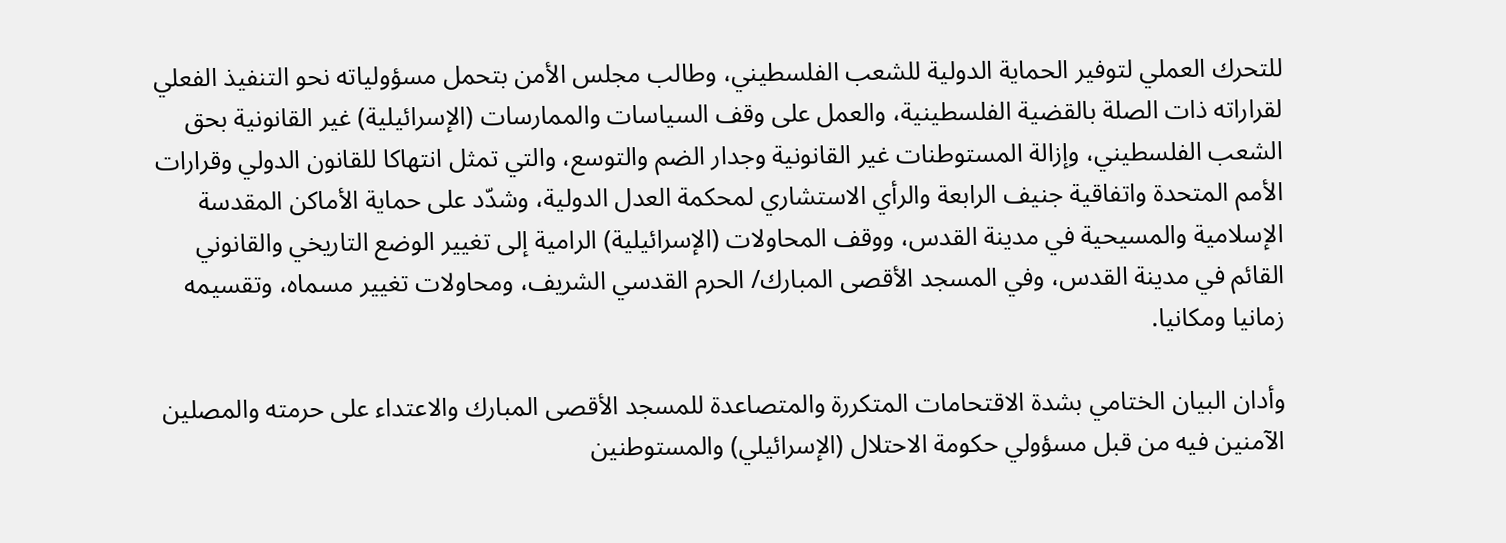للتحرك العملي لتوفير الحماية الدولية للشعب الفلسطيني، وطالب مجلس الأمن بتحمل مسؤولياته نحو التنفيذ الفعلي لقراراته ذات الصلة بالقضية الفلسطينية، والعمل على وقف السياسات والممارسات (الإسرائيلية) غير القانونية بحق الشعب الفلسطيني، وإزالة المستوطنات غير القانونية وجدار الضم والتوسع، والتي تمثل انتهاكا للقانون الدولي وقرارات الأمم المتحدة واتفاقية جنيف الرابعة والرأي الاستشاري لمحكمة العدل الدولية، وشدّد على حماية الأماكن المقدسة الإسلامية والمسيحية في مدينة القدس، ووقف المحاولات (الإسرائيلية) الرامية إلى تغيير الوضع التاريخي والقانوني القائم في مدينة القدس، وفي المسجد الأقصى المبارك/ الحرم القدسي الشريف، ومحاولات تغيير مسماه، وتقسيمه زمانيا ومكانيا.

وأدان البيان الختامي بشدة الاقتحامات المتكررة والمتصاعدة للمسجد الأقصى المبارك والاعتداء على حرمته والمصلين الآمنين فيه من قبل مسؤولي حكومة الاحتلال (الإسرائيلي) والمستوطنين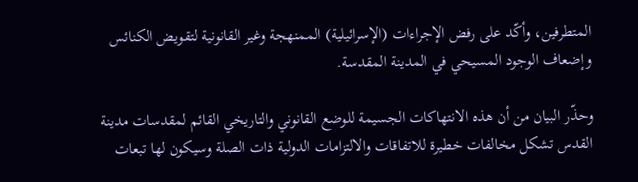المتطرفين، وأكّد على رفض الإجراءات (الإسرائيلية) الممنهجة وغير القانونية لتقويض الكنائس وإضعاف الوجود المسيحي في المدينة المقدسة.

وحذّر البيان من أن هذه الانتهاكات الجسيمة للوضع القانوني والتاريخي القائم لمقدسات مدينة القدس تشكل مخالفات خطيرة للاتفاقات والالتزامات الدولية ذات الصلة وسيكون لها تبعات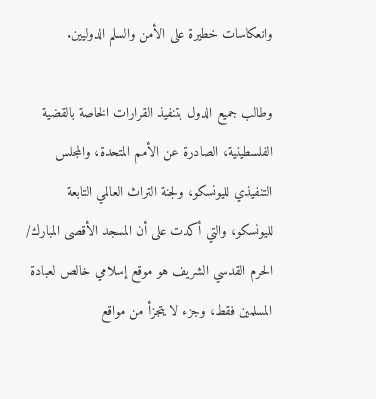وانعكاسات خطيرة على الأمن والسلم الدوليين.

وطالب جميع الدول بتنفيذ القرارات الخاصة بالقضية الفلسطينية، الصادرة عن الأمم المتحدة، والمجلس التنفيذي لليونسكو، ولجنة التراث العالمي التابعة لليونسكو، والتي أكدت على أن المسجد الأقصى المبارك/ الحرم القدسي الشريف هو موقع إسلامي خالص لعبادة المسلمين فقط، وجزء لا يتجزأ من مواقع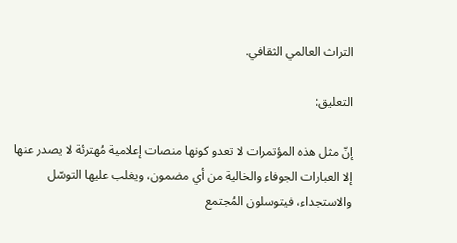التراث العالمي الثقافي.

التعليق:

إنّ مثل هذه المؤتمرات لا تعدو كونها منصات إعلامية مُهترئة لا يصدر عنها إلا العبارات الجوفاء والخالية من أي مضمون، ويغلب عليها التوسّل والاستجداء، فيتوسلون المُجتمع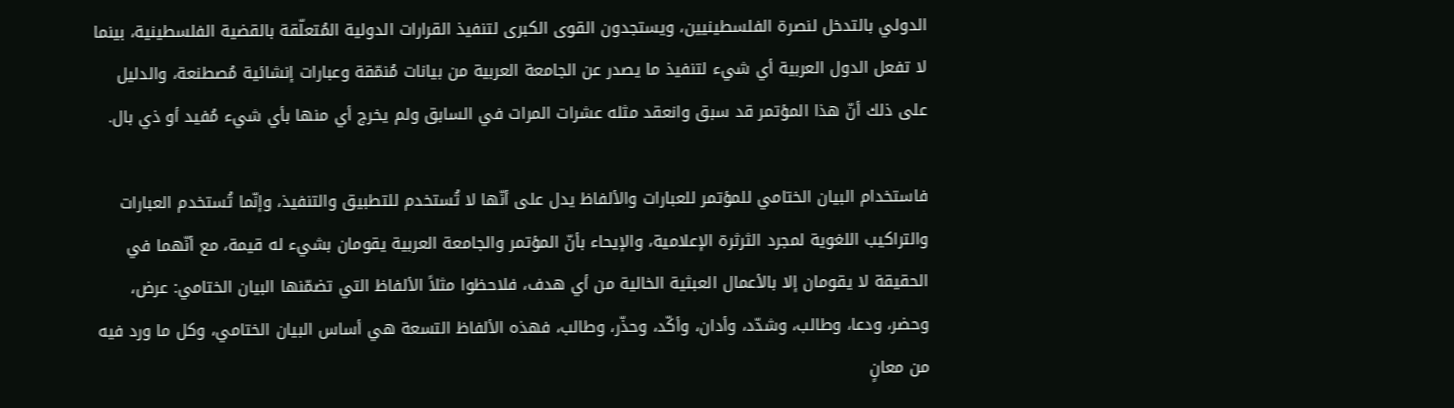الدولي بالتدخل لنصرة الفلسطينيين، ويستجدون القوى الكبرى لتنفيذ القرارات الدولية المُتعلّقة بالقضية الفلسطينية، بينما لا تفعل الدول العربية أي شيء لتنفيذ ما يصدر عن الجامعة العربية من بيانات مُنمّقة وعبارات إنشائية مُصطنعة، والدليل على ذلك أنّ هذا المؤتمر قد سبق وانعقد مثله عشرات المرات في السابق ولم يخرج أي منها بأي شيء مُفيد أو ذي بال.

فاستخدام البيان الختامي للمؤتمر للعبارات والألفاظ يدل على أنّها لا تُستخدم للتطبيق والتنفيذ، وإنّما تُستخدم العبارات والتراكيب اللغوية لمجرد الثرثرة الإعلامية، والإيحاء بأنّ المؤتمر والجامعة العربية يقومان بشيء له قيمة، مع أنّهما في الحقيقة لا يقومان إلا بالأعمال العبثية الخالية من أي هدف، فلاحظوا مثلاً الألفاظ التي تضمّنها البيان الختامي: عرض، وحضر، ودعا، وطالب، وشدّد، وأدان، وأكّد، وحذّر، وطالب، فهذه الألفاظ التسعة هي أساس البيان الختامي، وكل ما ورد فيه من معانٍ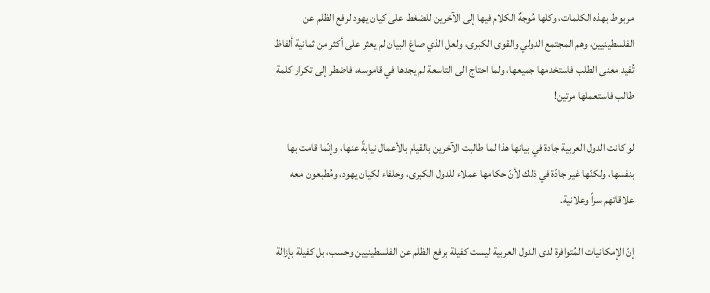مربوط بهذه الكلمات، وكلها مُوجهٌ الكلام فيها إلى الآخرين للضغط على كيان يهود لرفع الظلم عن الفلسطينيين، وهم المجتمع الدولي والقوى الكبرى، ولعل الذي صاغ البيان لم يعثر على أكثر من ثمانية ألفاظ تُفيد معنى الطلب فاستخدمها جميعها، ولما احتاج الى التاسعة لم يجدها في قاموسه، فاضطر إلى تكرار كلمة طالب فاستعملها مرتين!

لو كانت الدول العربية جادة في بيانها هذا لما طالبت الآخرين بالقيام بالأعمال نيابةً عنها، وإنّما قامت بها بنفسها، ولكنّها غير جادّة في ذلك لأنّ حكامها عملاء للدول الكبرى، وحلفاء لكيان يهود، ومُطبعون معه علاقاتهم سراً وعلانية.

إنّ الإمكانيات المُتوافرة لدى الدول العربية ليست كفيلة برفع الظلم عن الفلسطينيين وحسب، بل كفيلة بإزالة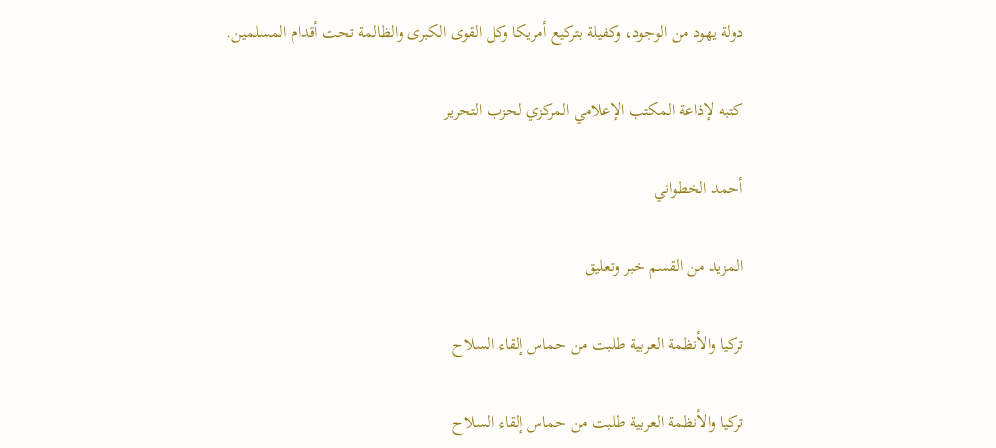دولة يهود من الوجود، وكفيلة بتركيع أمريكا وكل القوى الكبرى والظالمة تحت أقدام المسلمين.

كتبه لإذاعة المكتب الإعلامي المركزي لحزب التحرير

أحمد الخطواني

المزيد من القسم خبر وتعليق

تركيا والأنظمة العربية طلبت من حماس إلقاء السلاح

تركيا والأنظمة العربية طلبت من حماس إلقاء السلاح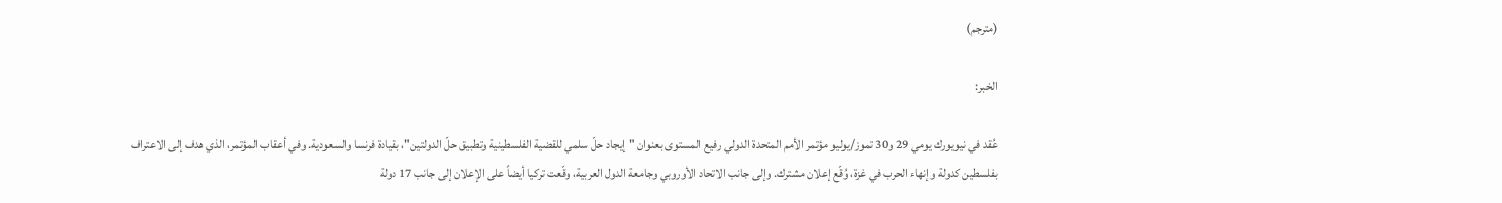(مترجم)

الخبر:

عُقد في نيويورك يومي 29 و30 تموز/يوليو مؤتمر الأمم المتحدة الدولي رفيع المستوى بعنوان "إيجاد حلّ سلمي للقضية الفلسطينية وتطبيق حلّ الدولتين"، بقيادة فرنسا والسعودية. وفي أعقاب المؤتمر، الذي هدف إلى الاعتراف بفلسطين كدولة وإنهاء الحرب في غزة، وُقّع إعلان مشترك. وإلى جانب الاتحاد الأوروبي وجامعة الدول العربية، وقّعت تركيا أيضاً على الإعلان إلى جانب 17 دولة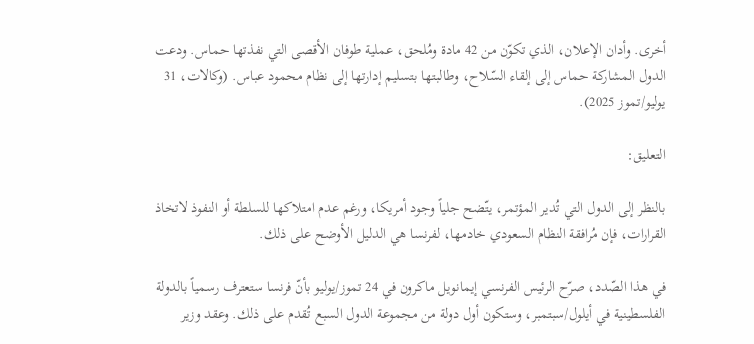أخرى. وأدان الإعلان، الذي تكوّن من 42 مادة ومُلحق، عملية طوفان الأقصى التي نفذتها حماس. ودعت الدول المشاركة حماس إلى إلقاء السّلاح، وطالبتها بتسليم إدارتها إلى نظام محمود عباس. (وكالات، 31 يوليو/تموز 2025).

التعليق:

بالنظر إلى الدول التي تُدير المؤتمر، يتّضح جلياً وجود أمريكا، ورغم عدم امتلاكها للسلطة أو النفوذ لاتخاذ القرارات، فإن مُرافقة النظام السعودي خادمها، لفرنسا هي الدليل الأوضح على ذلك.

في هذا الصّدد، صرّح الرئيس الفرنسي إيمانويل ماكرون في 24 تموز/يوليو بأنّ فرنسا ستعترف رسمياً بالدولة الفلسطينية في أيلول/سبتمبر، وستكون أول دولة من مجموعة الدول السبع تُقدم على ذلك. وعقد وزير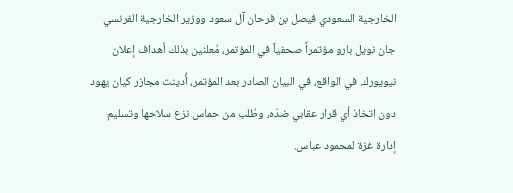الخارجية السعودي فيصل بن فرحان آل سعود ووزير الخارجية الفرنسي جان نويل بارو مؤتمراً صحفياً في المؤتمر، مُعلنين بذلك أهداف إعلان نيويورك. في الواقع، في البيان الصادر بعد المؤتمر، أُدينت مجازر كيان يهود دون اتخاذ أي قرار عقابي ضدّه، وطُلب من حماس نزع سلاحها وتسليم إدارة غزة لمحمود عباس.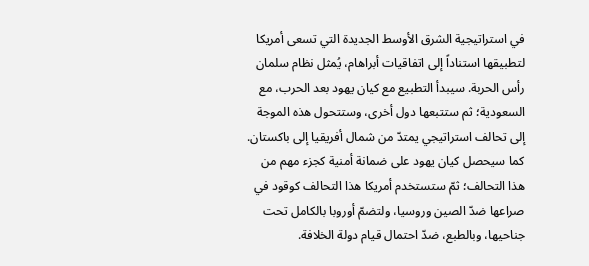في استراتيجية الشرق الأوسط الجديدة التي تسعى أمريكا لتطبيقها استناداً إلى اتفاقيات أبراهام، يُمثل نظام سلمان رأس الحربة. سيبدأ التطبيع مع كيان يهود بعد الحرب، مع السعودية؛ ثم ستتبعها دول أخرى، وستتحول هذه الموجة إلى تحالف استراتيجي يمتدّ من شمال أفريقيا إلى باكستان. كما سيحصل كيان يهود على ضمانة أمنية كجزء مهم من هذا التحالف؛ ثمّ ستستخدم أمريكا هذا التحالف كوقود في صراعها ضدّ الصين وروسيا، ولتضمّ أوروبا بالكامل تحت جناحيها، وبالطبع، ضدّ احتمال قيام دولة الخلافة.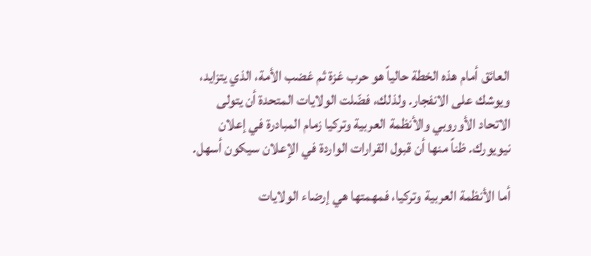العائق أمام هذه الخطة حالياً هو حرب غزة ثم غضب الأمة، الذي يتزايد، ويوشك على الانفجار. ولذلك، فضّلت الولايات المتحدة أن يتولى الاتحاد الأوروبي والأنظمة العربية وتركيا زمام المبادرة في إعلان نيويورك. ظناً منها أن قبول القرارات الواردة في الإعلان سيكون أسهل.

أما الأنظمة العربية وتركيا، فمهمتها هي إرضاء الولايات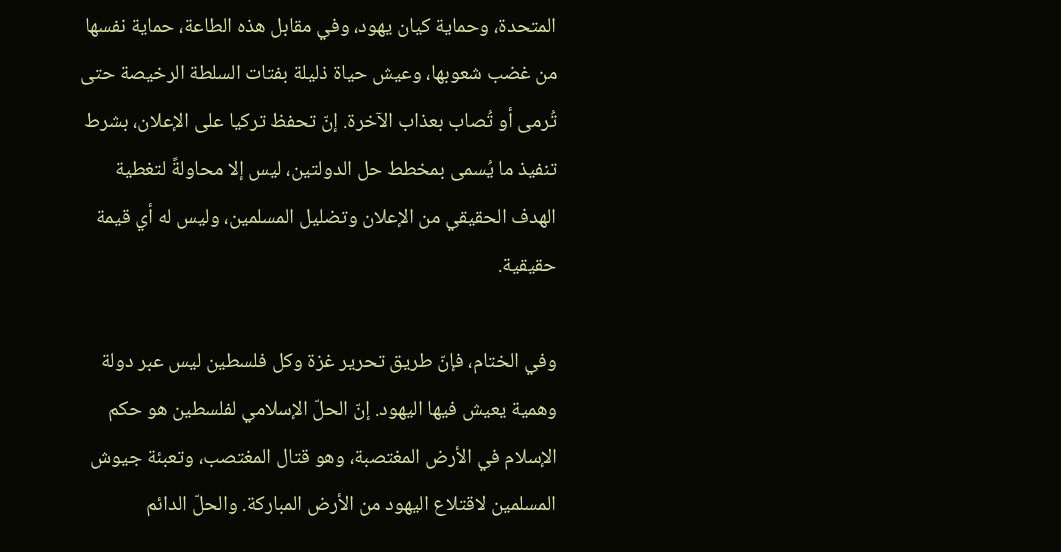المتحدة، وحماية كيان يهود، وفي مقابل هذه الطاعة، حماية نفسها من غضب شعوبها، وعيش حياة ذليلة بفتات السلطة الرخيصة حتى تُرمى أو تُصاب بعذاب الآخرة. إنّ تحفظ تركيا على الإعلان، بشرط تنفيذ ما يُسمى بمخطط حل الدولتين، ليس إلا محاولةً لتغطية الهدف الحقيقي من الإعلان وتضليل المسلمين، وليس له أي قيمة حقيقية.

وفي الختام، فإنّ طريق تحرير غزة وكل فلسطين ليس عبر دولة وهمية يعيش فيها اليهود. إنّ الحلّ الإسلامي لفلسطين هو حكم الإسلام في الأرض المغتصبة، وهو قتال المغتصب، وتعبئة جيوش المسلمين لاقتلاع اليهود من الأرض المباركة. والحلّ الدائم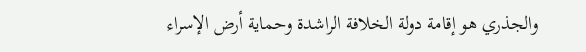والجذري هو إقامة دولة الخلافة الراشدة وحماية أرض الإسراء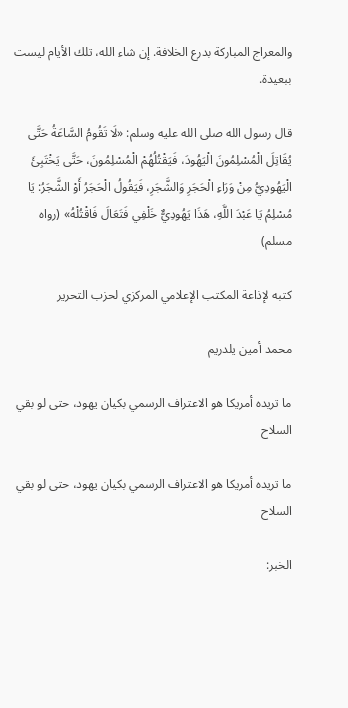والمعراج المباركة بدرع الخلافة. إن شاء الله، تلك الأيام ليست ببعيدة.

قال رسول الله صلى الله عليه وسلم: «لَا تَقُومُ السَّاعَةُ حَتَّى يُقَاتِلَ الْمُسْلِمُونَ الْيَهُودَ، فَيَقْتُلُهُمْ الْمُسْلِمُونَ، حَتَّى يَخْتَبِئَ الْيَهُودِيُّ مِنْ وَرَاءِ الْحَجَرِ وَالشَّجَرِ، فَيَقُولُ الْحَجَرُ أَوْ الشَّجَرُ: يَا مُسْلِمُ يَا عَبْدَ اللَّهِ، هَذَا يَهُودِيٌّ خَلْفِي فَتَعَالَ فَاقْتُلْهُ» (رواه مسلم)

كتبه لإذاعة المكتب الإعلامي المركزي لحزب التحرير

محمد أمين يلدريم

ما تريده أمريكا هو الاعتراف الرسمي بكيان يهود، حتى لو بقي السلاح

ما تريده أمريكا هو الاعتراف الرسمي بكيان يهود، حتى لو بقي السلاح

الخبر: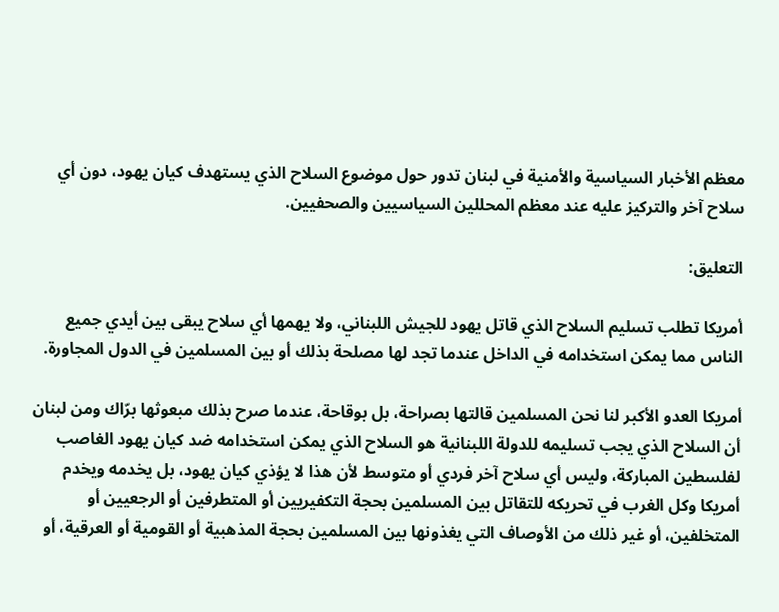معظم الأخبار السياسية والأمنية في لبنان تدور حول موضوع السلاح الذي يستهدف كيان يهود، دون أي سلاح آخر والتركيز عليه عند معظم المحللين السياسيين والصحفيين.

التعليق:

أمريكا تطلب تسليم السلاح الذي قاتل يهود للجيش اللبناني، ولا يهمها أي سلاح يبقى بين أيدي جميع الناس مما يمكن استخدامه في الداخل عندما تجد لها مصلحة بذلك أو بين المسلمين في الدول المجاورة.

أمريكا العدو الأكبر لنا نحن المسلمين قالتها بصراحة، بل بوقاحة، عندما صرح بذلك مبعوثها برّاك ومن لبنان أن السلاح الذي يجب تسليمه للدولة اللبنانية هو السلاح الذي يمكن استخدامه ضد كيان يهود الغاصب لفلسطين المباركة، وليس أي سلاح آخر فردي أو متوسط لأن هذا لا يؤذي كيان يهود، بل يخدمه ويخدم أمريكا وكل الغرب في تحريكه للتقاتل بين المسلمين بحجة التكفيريين أو المتطرفين أو الرجعيين أو المتخلفين، أو غير ذلك من الأوصاف التي يغذونها بين المسلمين بحجة المذهبية أو القومية أو العرقية، أو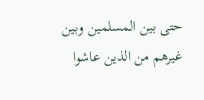حتى بين المسلمين وبين غيرهم من الذين عاشوا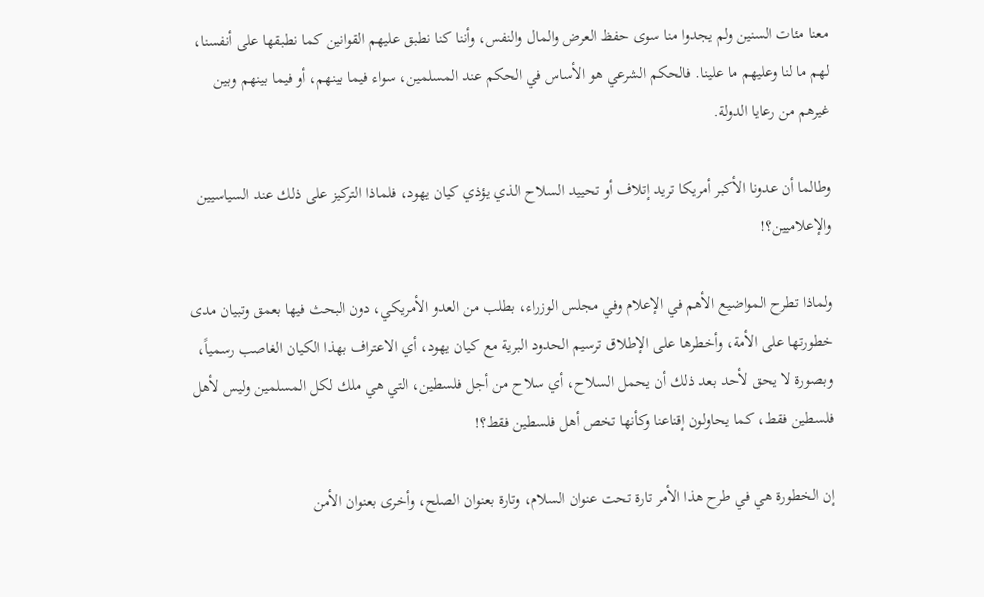معنا مئات السنين ولم يجدوا منا سوى حفظ العرض والمال والنفس، وأننا كنا نطبق عليهم القوانين كما نطبقها على أنفسنا، لهم ما لنا وعليهم ما علينا. فالحكم الشرعي هو الأساس في الحكم عند المسلمين، سواء فيما بينهم، أو فيما بينهم وبين غيرهم من رعايا الدولة.

وطالما أن عدونا الأكبر أمريكا تريد إتلاف أو تحييد السلاح الذي يؤذي كيان يهود، فلماذا التركيز على ذلك عند السياسيين والإعلاميين؟!

ولماذا تطرح المواضيع الأهم في الإعلام وفي مجلس الوزراء، بطلب من العدو الأمريكي، دون البحث فيها بعمق وتبيان مدى خطورتها على الأمة، وأخطرها على الإطلاق ترسيم الحدود البرية مع كيان يهود، أي الاعتراف بهذا الكيان الغاصب رسمياً، وبصورة لا يحق لأحد بعد ذلك أن يحمل السلاح، أي سلاح من أجل فلسطين، التي هي ملك لكل المسلمين وليس لأهل فلسطين فقط، كما يحاولون إقناعنا وكأنها تخص أهل فلسطين فقط؟!

إن الخطورة هي في طرح هذا الأمر تارة تحت عنوان السلام، وتارة بعنوان الصلح، وأخرى بعنوان الأمن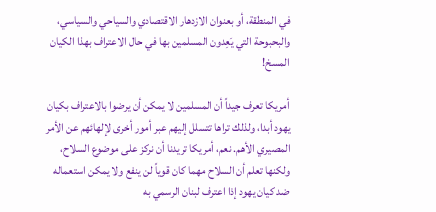في المنطقة، أو بعنوان الازدهار الاقتصادي والسياحي والسياسي، والبحبوحة التي يَعِدون المسلمين بها في حال الاعتراف بهذا الكيان المسخ!

أمريكا تعرف جيداً أن المسلمين لا يمكن أن يرضوا بالاعتراف بكيان يهود أبدا، ولذلك تراها تتسلل إليهم عبر أمور أخرى لإلهائهم عن الأمر المصيري الأهم. نعم، أمريكا تريدنا أن نركز على موضوع السلاح، ولكنها تعلم أن السلاح مهما كان قوياً لن ينفع ولا يمكن استعماله ضد كيان يهود إذا اعترف لبنان الرسمي به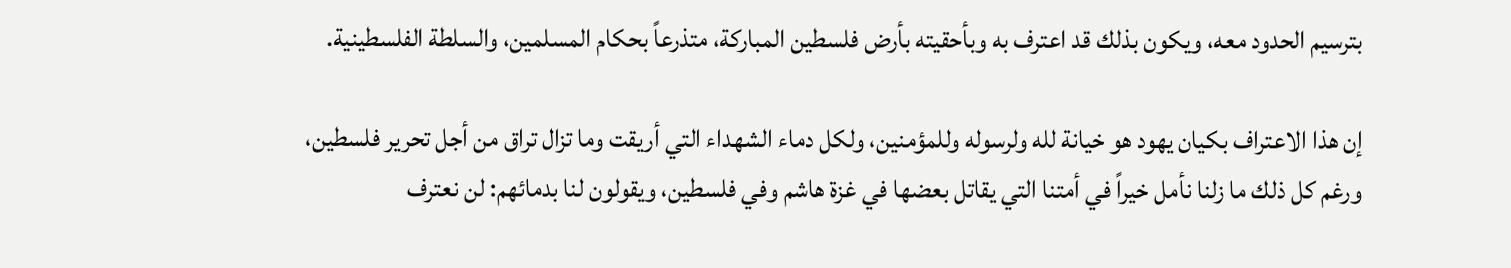بترسيم الحدود معه، ويكون بذلك قد اعترف به وبأحقيته بأرض فلسطين المباركة، متذرعاً بحكام المسلمين، والسلطة الفلسطينية.

إن هذا الاعتراف بكيان يهود هو خيانة لله ولرسوله وللمؤمنين، ولكل دماء الشهداء التي أريقت وما تزال تراق من أجل تحرير فلسطين، ورغم كل ذلك ما زلنا نأمل خيراً في أمتنا التي يقاتل بعضها في غزة هاشم وفي فلسطين، ويقولون لنا بدمائهم: لن نعترف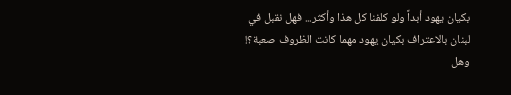بكيان يهود أبداً ولو كلفنا كل هذا وأكثر... فهل نقبل في لبنان بالاعتراف بكيان يهود مهما كانت الظروف صعبة؟! وهل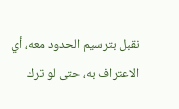نقبل بترسيم الحدود معه، أي الاعتراف به، حتى لو ترك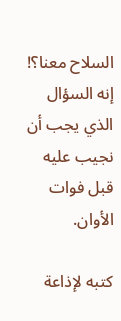السلاح معنا؟! إنه السؤال الذي يجب أن نجيب عليه قبل فوات الأوان.

كتبه لإذاعة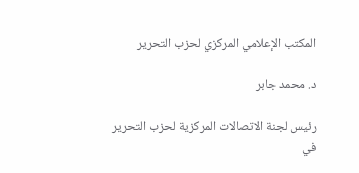المكتب الإعلامي المركزي لحزب التحرير

د. محمد جابر

رئيس لجنة الاتصالات المركزية لحزب التحرير في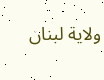ولاية لبنان